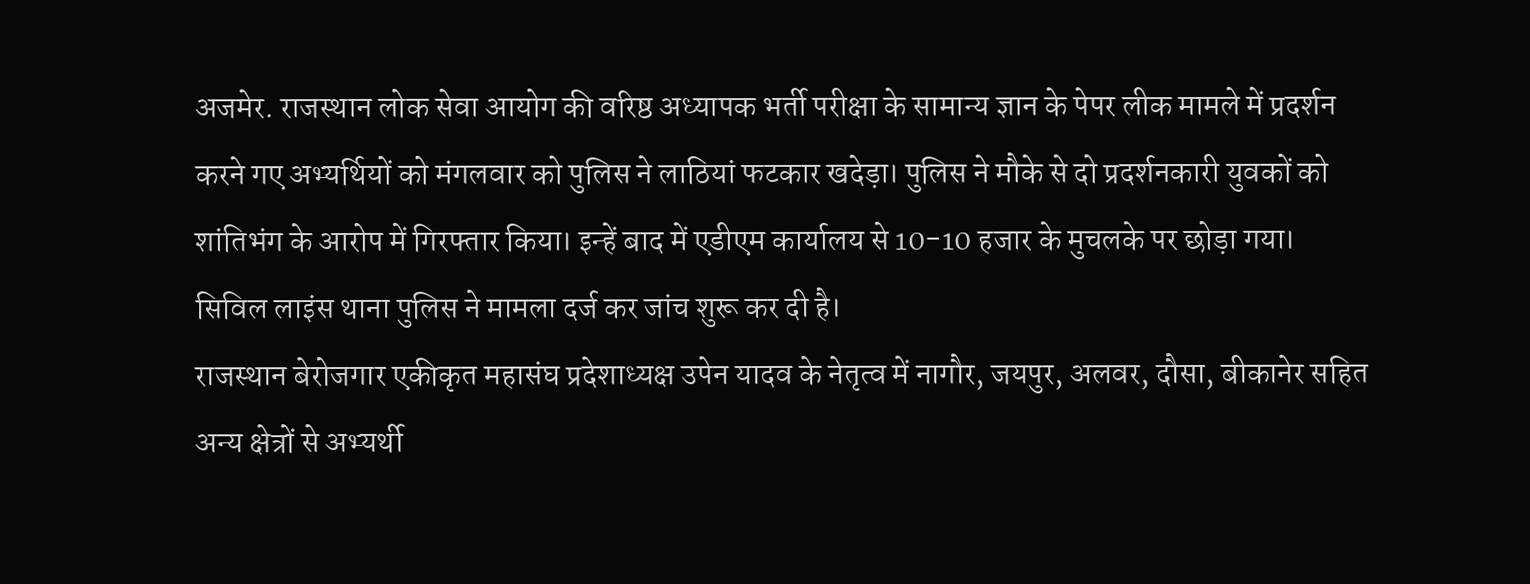अजमेर. राजस्थान लोक सेवा आयोग की वरिष्ठ अध्यापक भर्ती परीक्षा के सामान्य ज्ञान के पेपर लीक मामले में प्रदर्शन करने गए अभ्यर्थियों को मंगलवार को पुलिस ने लाठियां फटकार खदेड़ा। पुलिस ने मौके से दो प्रदर्शनकारी युवकों को शांतिभंग के आरोप में गिरफ्तार किया। इन्हें बाद में एडीएम कार्यालय से 10-10 हजार के मुचलके पर छोड़ा गया। सिविल लाइंस थाना पुलिस ने मामला दर्ज कर जांच शुरू कर दी है।
राजस्थान बेरोजगार एकीकृत महासंघ प्रदेशाध्यक्ष उपेन यादव के नेतृत्व में नागौर, जयपुर, अलवर, दौसा, बीकानेर सहित अन्य क्षेत्रों से अभ्यर्थी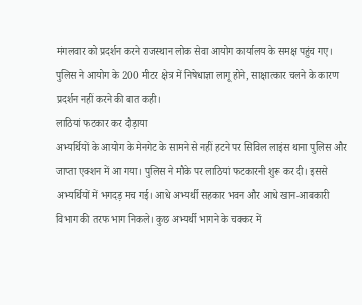मंगलवार को प्रदर्शन करने राजस्थान लोक सेवा आयोग कार्यालय के समक्ष पहुंच गए। पुलिस ने आयोग के 200 मीटर क्षेत्र में निषेधाज्ञा लागू होने, साक्षात्कार चलने के कारण प्रदर्शन नहीं करने की बात कही।
लाठियां फटकार कर दौड़ाया
अभ्यर्थियों के आयोग के मेनगेट के सामने से नहीं हटने पर सिविल लाइंस थाना पुलिस और जाप्ता एक्शन में आ गया। पुलिस ने मौके पर लाठियां फटकारनी शुरू कर दी। इससे अभ्यर्थियों में भगदड़ मच गई। आधे अभ्यर्थी सहकार भवन और आधे खान-आबकारी विभाग की तरफ भाग निकले। कुछ अभ्यर्थी भागने के चक्कर में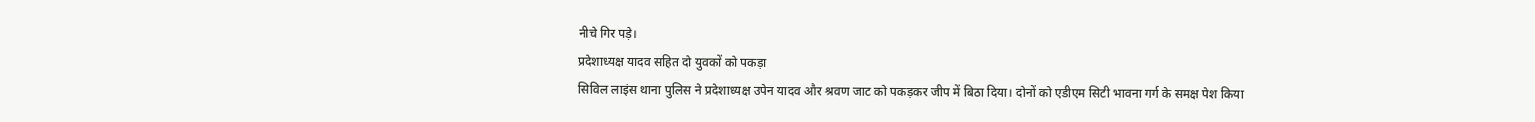नीचे गिर पड़े।
प्रदेशाध्यक्ष यादव सहित दो युवकों को पकड़ा
सिविल लाइंस थाना पुलिस ने प्रदेशाध्यक्ष उपेन यादव और श्रवण जाट को पकड़कर जीप में बिठा दिया। दोनों को एडीएम सिटी भावना गर्ग के समक्ष पेश किया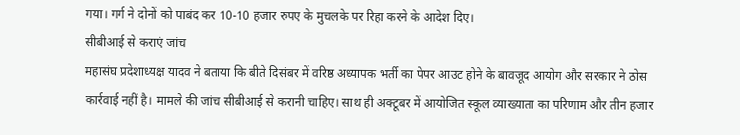गया। गर्ग ने दोनों को पाबंद कर 10-10 हजार रुपए के मुचलके पर रिहा करने के आदेश दिए।
सीबीआई से कराएं जांच
महासंघ प्रदेशाध्यक्ष यादव ने बताया कि बीते दिसंबर में वरिष्ठ अध्यापक भर्ती का पेपर आउट होने के बावजूद आयोग और सरकार ने ठोस कार्रवाई नहीं है। मामले की जांच सीबीआई से करानी चाहिए। साथ ही अक्टूबर में आयोजित स्कूल व्याख्याता का परिणाम और तीन हजार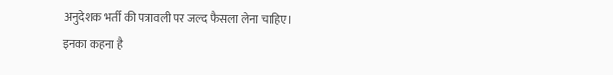अनुदेशक भर्ती की पत्रावली पर जल्द फैसला लेना चाहिए।
इनका कहना है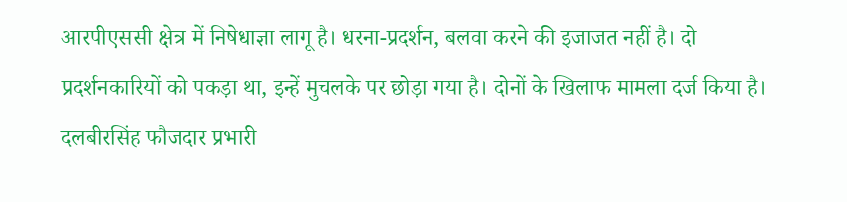आरपीएससी क्षेत्र में निषेधाज्ञा लागू है। धरना-प्रदर्शन, बलवा करने की इजाजत नहीं है। दो प्रदर्शनकारियों को पकड़ा था, इन्हें मुचलके पर छोड़ा गया है। दोनों के खिलाफ मामला दर्ज किया है।
दलबीरसिंह फौजदार प्रभारी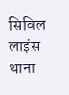सिविल लाइंस थाना